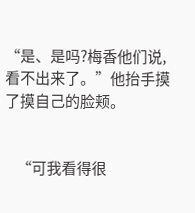“是、是吗?梅香他们说,看不出来了。”他抬手摸了摸自己的脸颊。


    “可我看得很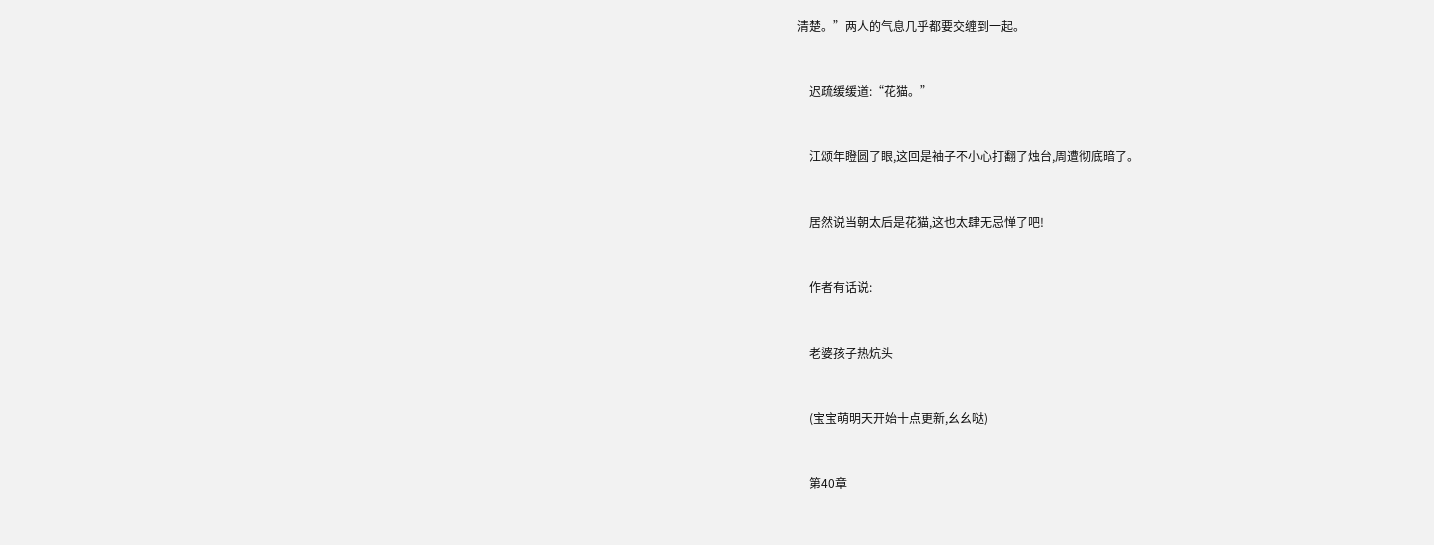清楚。”两人的气息几乎都要交缠到一起。


    迟疏缓缓道:“花猫。”


    江颂年瞪圆了眼,这回是袖子不小心打翻了烛台,周遭彻底暗了。


    居然说当朝太后是花猫,这也太肆无忌惮了吧!


    作者有话说:


    老婆孩子热炕头


    (宝宝萌明天开始十点更新,幺幺哒)


    第40章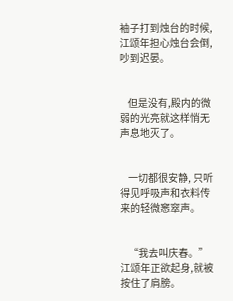袖子打到烛台的时候, 江颂年担心烛台会倒,吵到迟晏。


    但是没有,殿内的微弱的光亮就这样悄无声息地灭了。


    一切都很安静, 只听得见呼吸声和衣料传来的轻微窸窣声。


    “我去叫庆春。”江颂年正欲起身,就被按住了肩膀。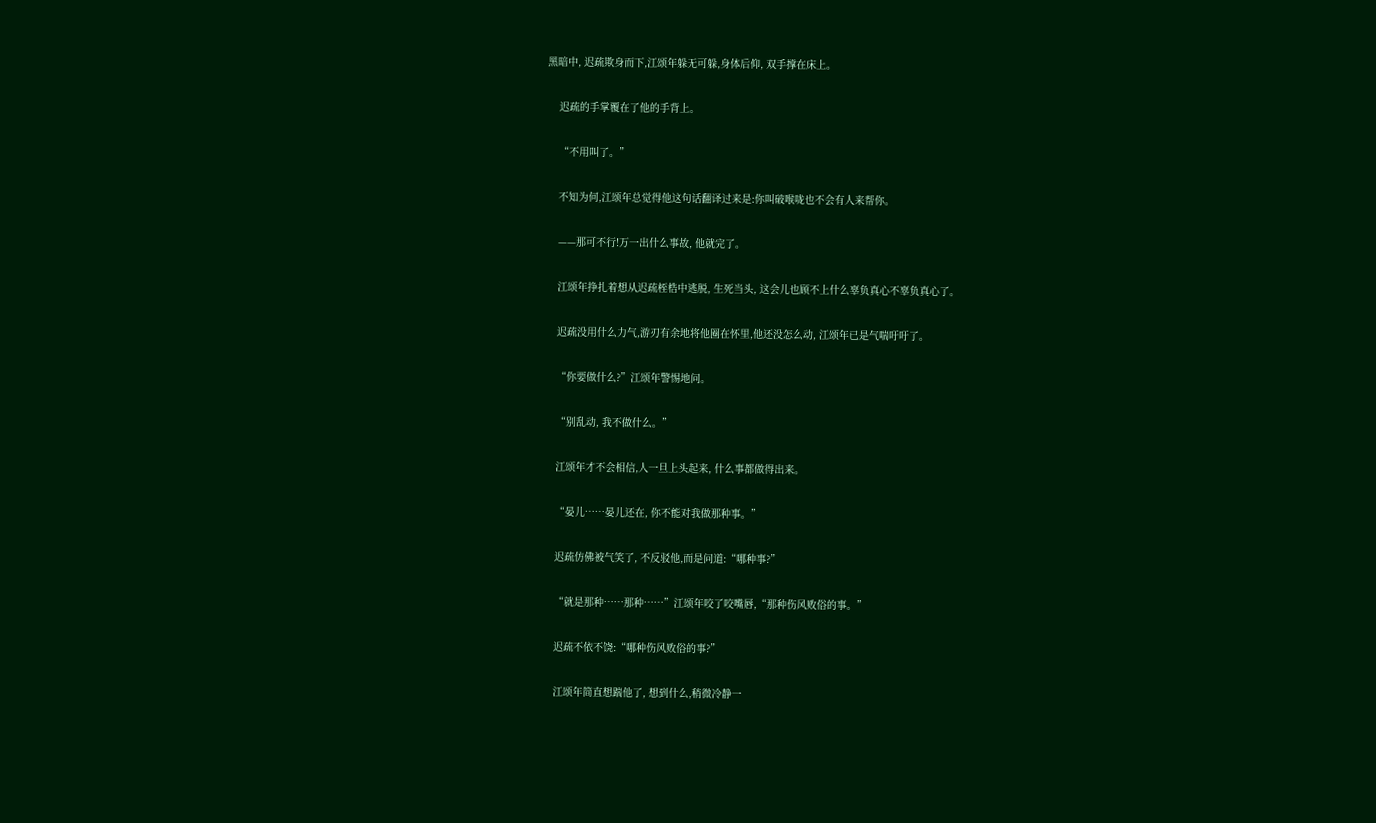黑暗中, 迟疏欺身而下,江颂年躲无可躲,身体后仰, 双手撑在床上。


    迟疏的手掌覆在了他的手背上。


    “不用叫了。”


    不知为何,江颂年总觉得他这句话翻译过来是:你叫破喉咙也不会有人来帮你。


    ——那可不行!万一出什么事故, 他就完了。


    江颂年挣扎着想从迟疏桎梏中逃脱, 生死当头, 这会儿也顾不上什么辜负真心不辜负真心了。


    迟疏没用什么力气,游刃有余地将他圈在怀里,他还没怎么动, 江颂年已是气喘吁吁了。


    “你要做什么?”江颂年警惕地问。


    “别乱动, 我不做什么。”


    江颂年才不会相信,人一旦上头起来, 什么事都做得出来。


    “晏儿……晏儿还在, 你不能对我做那种事。”


    迟疏仿佛被气笑了, 不反驳他,而是问道:“哪种事?”


    “就是那种……那种……”江颂年咬了咬嘴唇,“那种伤风败俗的事。”


    迟疏不依不饶:“哪种伤风败俗的事?”


    江颂年简直想踹他了, 想到什么,稍微冷静一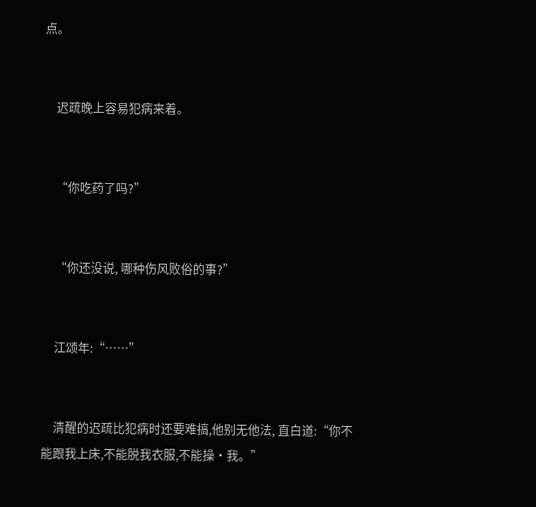点。


    迟疏晚上容易犯病来着。


    “你吃药了吗?”


    “你还没说, 哪种伤风败俗的事?”


    江颂年:“……”


    清醒的迟疏比犯病时还要难搞,他别无他法, 直白道:“你不能跟我上床,不能脱我衣服,不能操·我。”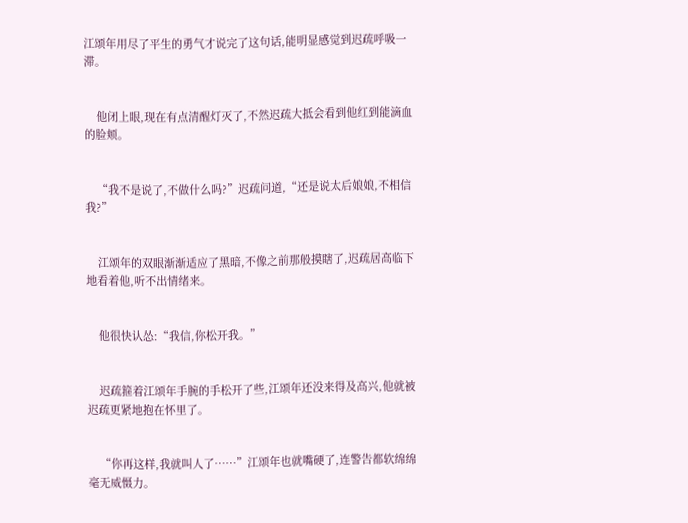江颂年用尽了平生的勇气才说完了这句话,能明显感觉到迟疏呼吸一滞。


    他闭上眼,现在有点清醒灯灭了,不然迟疏大抵会看到他红到能滴血的脸颊。


    “我不是说了,不做什么吗?”迟疏问道,“还是说太后娘娘,不相信我?”


    江颂年的双眼渐渐适应了黑暗,不像之前那般摸瞎了,迟疏居高临下地看着他,听不出情绪来。


    他很快认怂:“我信,你松开我。”


    迟疏箍着江颂年手腕的手松开了些,江颂年还没来得及高兴,他就被迟疏更紧地抱在怀里了。


    “你再这样,我就叫人了……”江颂年也就嘴硬了,连警告都软绵绵毫无威慑力。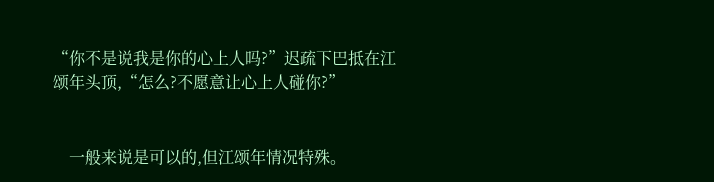“你不是说我是你的心上人吗?”迟疏下巴抵在江颂年头顶,“怎么?不愿意让心上人碰你?”


    一般来说是可以的,但江颂年情况特殊。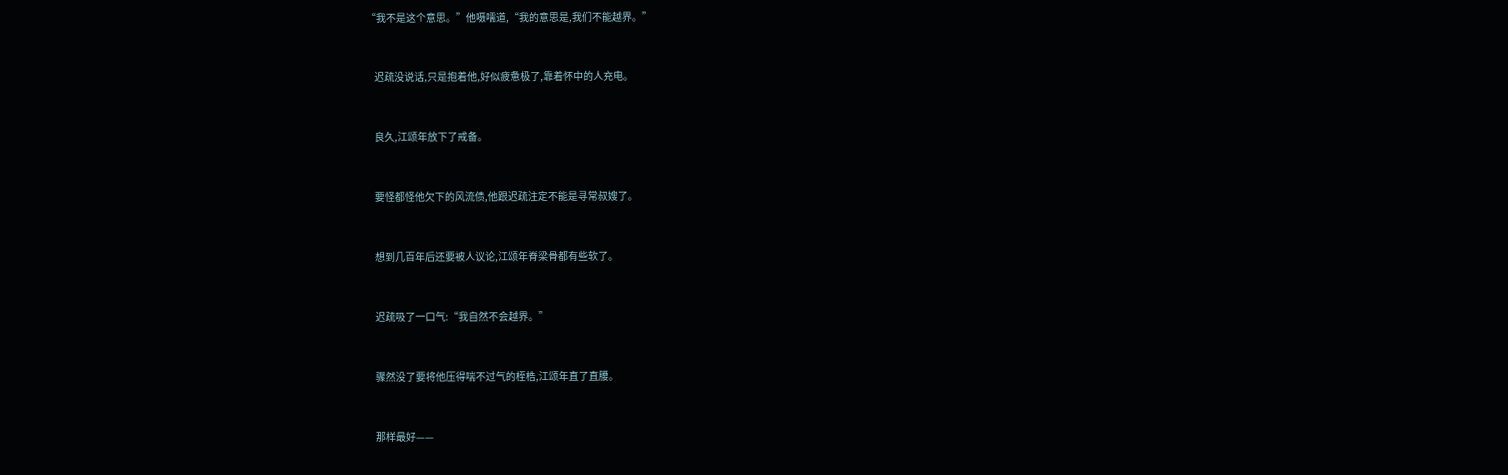“我不是这个意思。”他嗫嚅道,“我的意思是,我们不能越界。”


    迟疏没说话,只是抱着他,好似疲惫极了,靠着怀中的人充电。


    良久,江颂年放下了戒备。


    要怪都怪他欠下的风流债,他跟迟疏注定不能是寻常叔嫂了。


    想到几百年后还要被人议论,江颂年脊梁骨都有些软了。


    迟疏吸了一口气:“我自然不会越界。”


    骤然没了要将他压得喘不过气的桎梏,江颂年直了直腰。


    那样最好——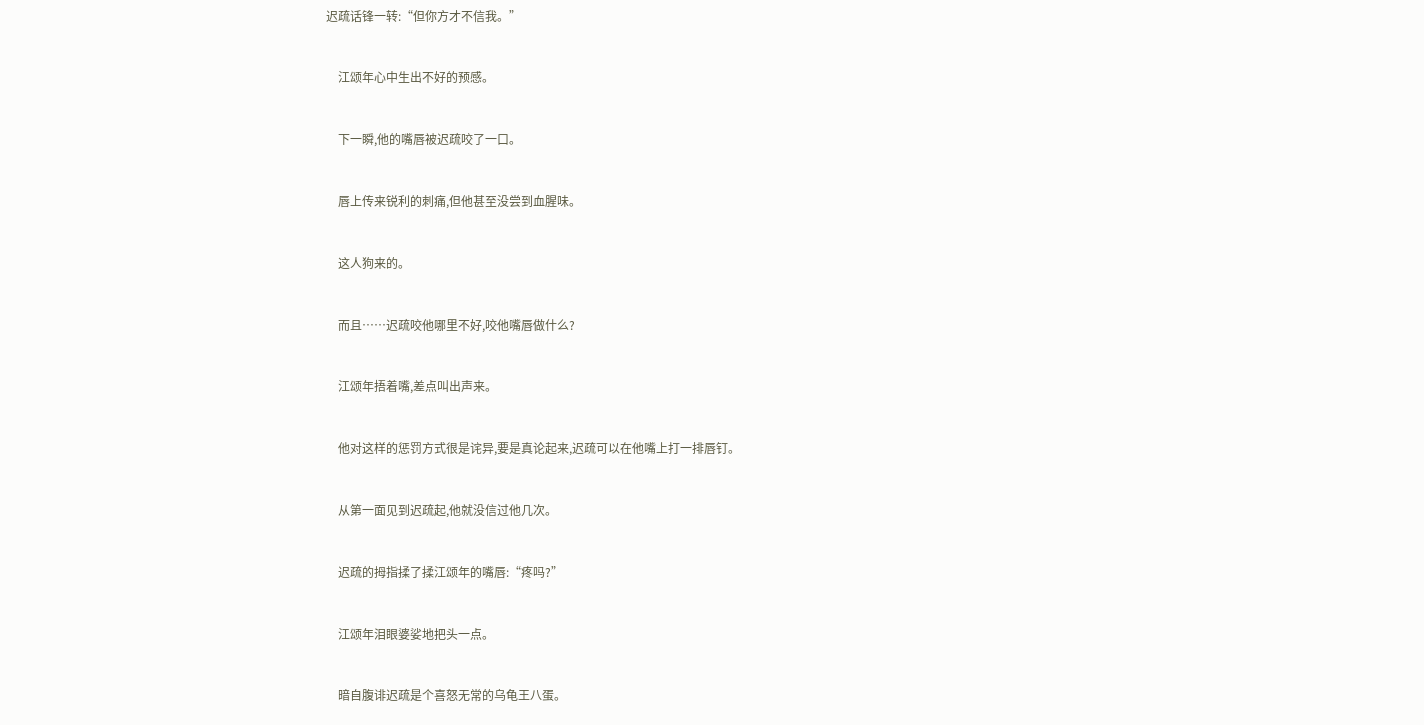迟疏话锋一转:“但你方才不信我。”


    江颂年心中生出不好的预感。


    下一瞬,他的嘴唇被迟疏咬了一口。


    唇上传来锐利的刺痛,但他甚至没尝到血腥味。


    这人狗来的。


    而且……迟疏咬他哪里不好,咬他嘴唇做什么?


    江颂年捂着嘴,差点叫出声来。


    他对这样的惩罚方式很是诧异,要是真论起来,迟疏可以在他嘴上打一排唇钉。


    从第一面见到迟疏起,他就没信过他几次。


    迟疏的拇指揉了揉江颂年的嘴唇:“疼吗?”


    江颂年泪眼婆娑地把头一点。


    暗自腹诽迟疏是个喜怒无常的乌龟王八蛋。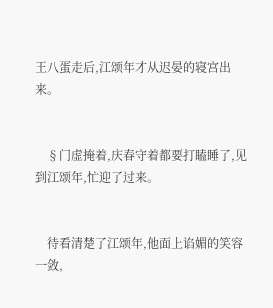王八蛋走后,江颂年才从迟晏的寝宫出来。


    §门虚掩着,庆春守着都要打瞌睡了,见到江颂年,忙迎了过来。


    待看清楚了江颂年,他面上谄媚的笑容一敛,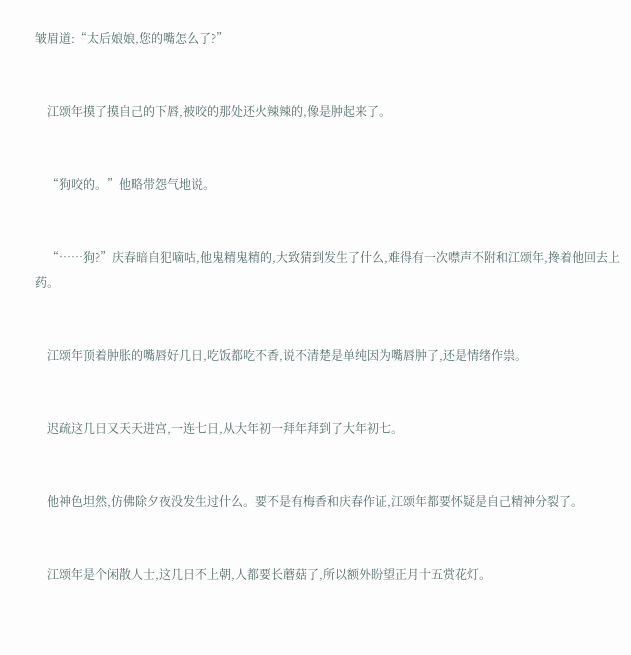皱眉道:“太后娘娘,您的嘴怎么了?”


    江颂年摸了摸自己的下唇,被咬的那处还火辣辣的,像是肿起来了。


    “狗咬的。”他略带怨气地说。


    “……狗?”庆春暗自犯嘀咕,他鬼精鬼精的,大致猜到发生了什么,难得有一次噤声不附和江颂年,搀着他回去上药。


    江颂年顶着肿胀的嘴唇好几日,吃饭都吃不香,说不清楚是单纯因为嘴唇肿了,还是情绪作祟。


    迟疏这几日又天天进宫,一连七日,从大年初一拜年拜到了大年初七。


    他神色坦然,仿佛除夕夜没发生过什么。要不是有梅香和庆春作证,江颂年都要怀疑是自己精神分裂了。


    江颂年是个闲散人士,这几日不上朝,人都要长蘑菇了,所以额外盼望正月十五赏花灯。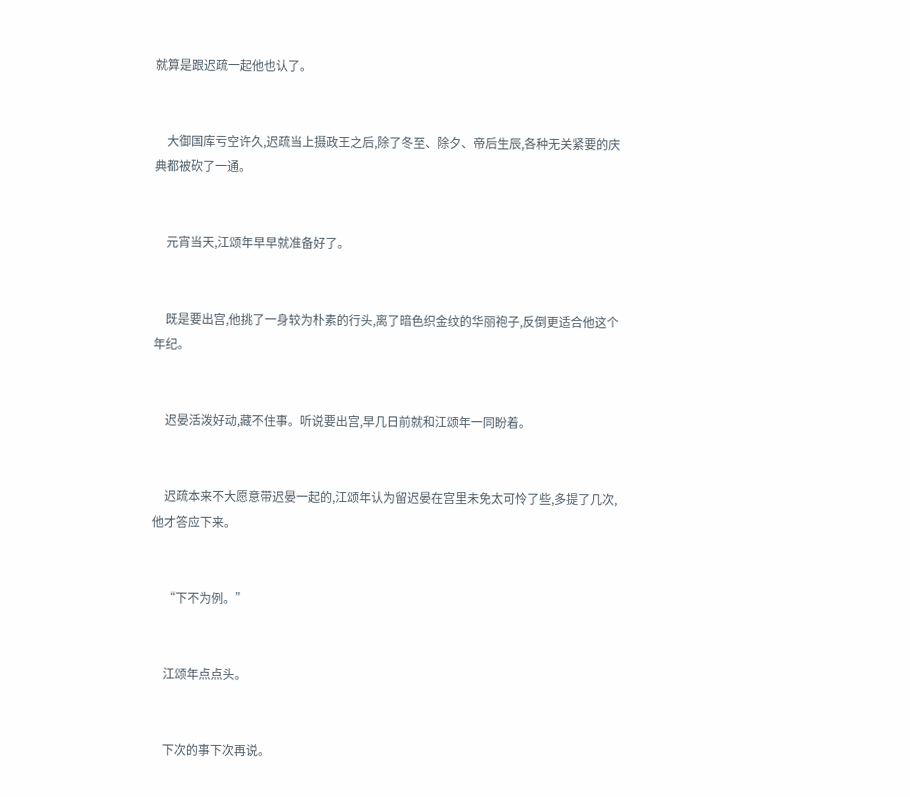就算是跟迟疏一起他也认了。


    大御国库亏空许久,迟疏当上摄政王之后,除了冬至、除夕、帝后生辰,各种无关紧要的庆典都被砍了一通。


    元宵当天,江颂年早早就准备好了。


    既是要出宫,他挑了一身较为朴素的行头,离了暗色织金纹的华丽袍子,反倒更适合他这个年纪。


    迟晏活泼好动,藏不住事。听说要出宫,早几日前就和江颂年一同盼着。


    迟疏本来不大愿意带迟晏一起的,江颂年认为留迟晏在宫里未免太可怜了些,多提了几次,他才答应下来。


    “下不为例。”


    江颂年点点头。


    下次的事下次再说。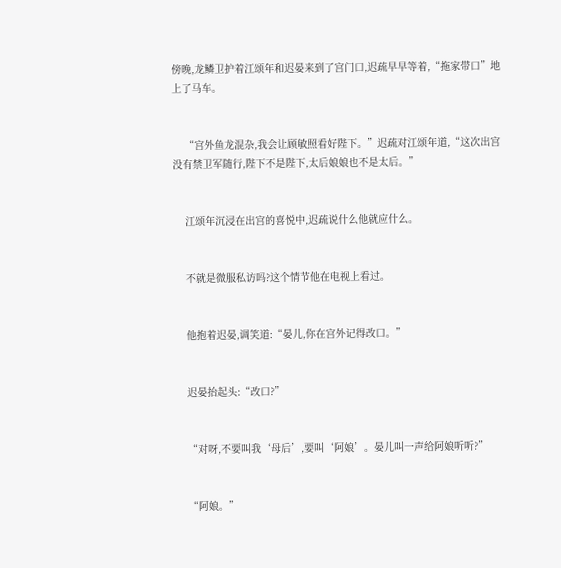傍晚,龙鳞卫护着江颂年和迟晏来到了宫门口,迟疏早早等着,“拖家带口”地上了马车。


    “宫外鱼龙混杂,我会让顾敏照看好陛下。”迟疏对江颂年道,“这次出宫没有禁卫军随行,陛下不是陛下,太后娘娘也不是太后。”


    江颂年沉浸在出宫的喜悦中,迟疏说什么他就应什么。


    不就是微服私访吗?这个情节他在电视上看过。


    他抱着迟晏,调笑道:“晏儿,你在宫外记得改口。”


    迟晏抬起头:“改口?”


    “对呀,不要叫我‘母后’,要叫‘阿娘’。晏儿叫一声给阿娘听听?”


    “阿娘。”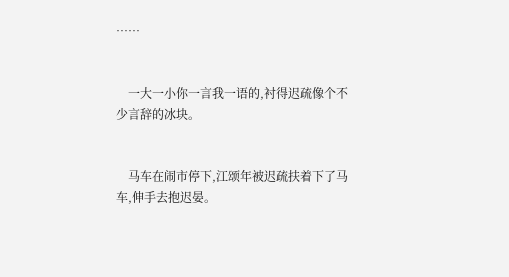……


    一大一小你一言我一语的,衬得迟疏像个不少言辞的冰块。


    马车在闹市停下,江颂年被迟疏扶着下了马车,伸手去抱迟晏。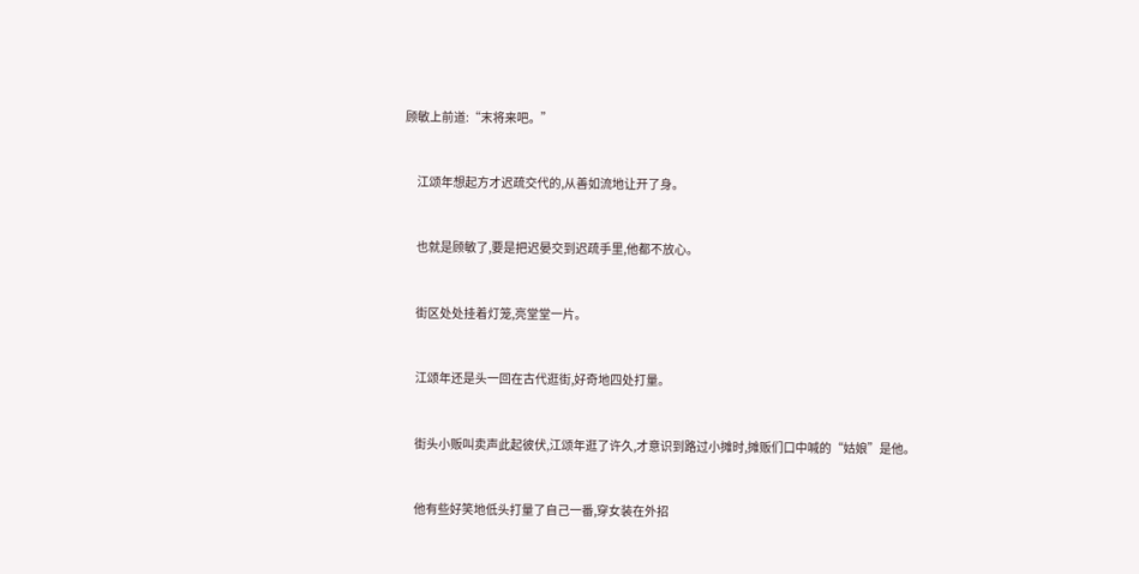顾敏上前道:“末将来吧。”


    江颂年想起方才迟疏交代的,从善如流地让开了身。


    也就是顾敏了,要是把迟晏交到迟疏手里,他都不放心。


    街区处处挂着灯笼,亮堂堂一片。


    江颂年还是头一回在古代逛街,好奇地四处打量。


    街头小贩叫卖声此起彼伏,江颂年逛了许久,才意识到路过小摊时,摊贩们口中喊的“姑娘”是他。


    他有些好笑地低头打量了自己一番,穿女装在外招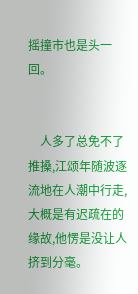摇撞市也是头一回。


    人多了总免不了推搡,江颂年随波逐流地在人潮中行走,大概是有迟疏在的缘故,他愣是没让人挤到分毫。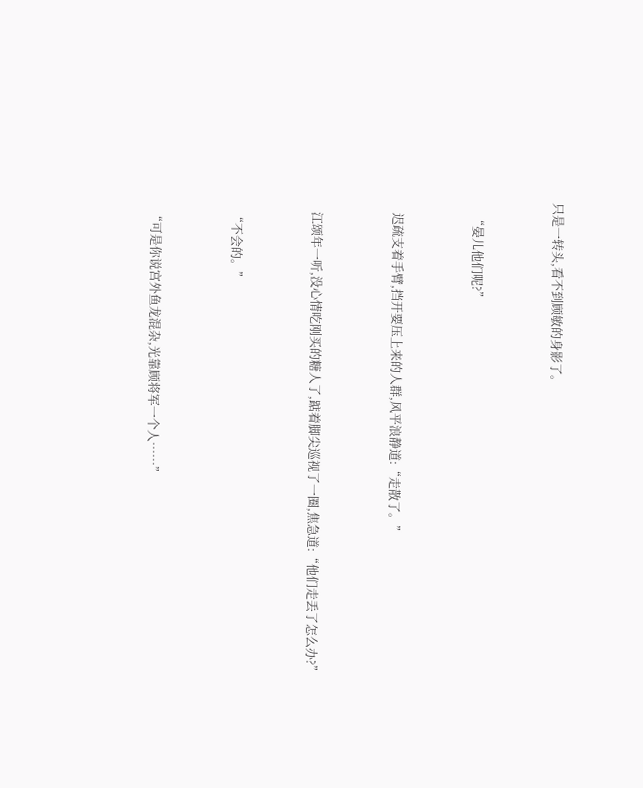只是一转头,看不到顾敏的身影了。


    “晏儿他们呢?”


    迟疏支着手臂,挡开要压上来的人群,风平浪静道:“走散了。”


    江颂年一听,没心情吃刚买的糖人了,踮着脚尖巡视了一圈,焦急道:“他们走丢了怎么办?”


    “不会的。”


    “可是你说宫外鱼龙混杂,光靠顾将军一个人……”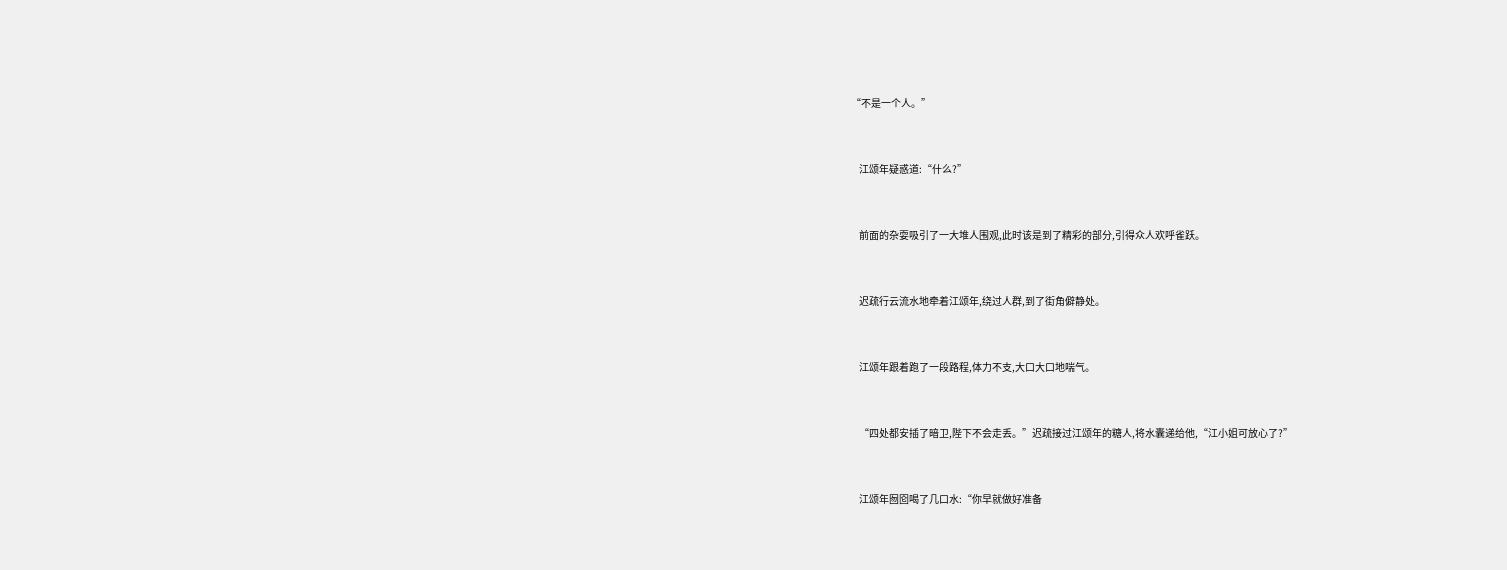“不是一个人。”


    江颂年疑惑道:“什么?”


    前面的杂耍吸引了一大堆人围观,此时该是到了精彩的部分,引得众人欢呼雀跃。


    迟疏行云流水地牵着江颂年,绕过人群,到了街角僻静处。


    江颂年跟着跑了一段路程,体力不支,大口大口地喘气。


    “四处都安插了暗卫,陛下不会走丢。”迟疏接过江颂年的糖人,将水囊递给他,“江小姐可放心了?”


    江颂年囫囵喝了几口水:“你早就做好准备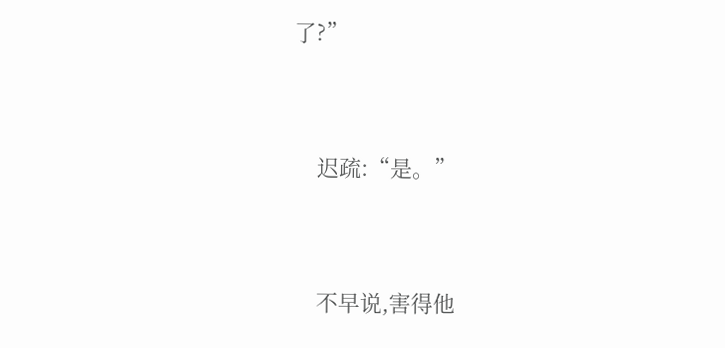了?”


    迟疏:“是。”


    不早说,害得他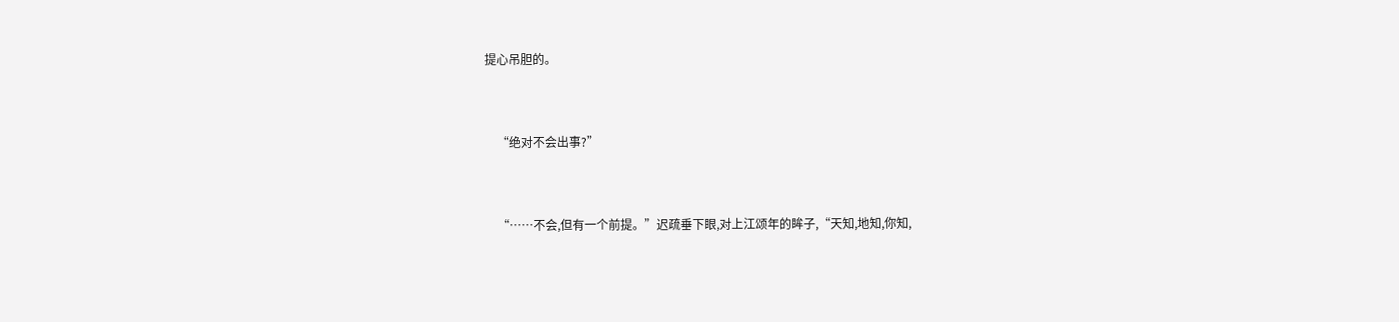提心吊胆的。


    “绝对不会出事?”


    “……不会,但有一个前提。”迟疏垂下眼,对上江颂年的眸子,“天知,地知,你知,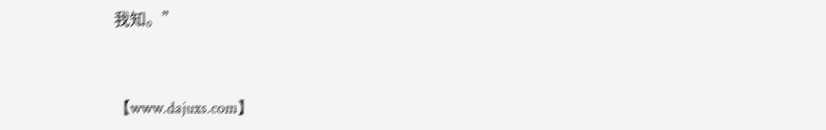我知。”


【www.dajuxs.com】